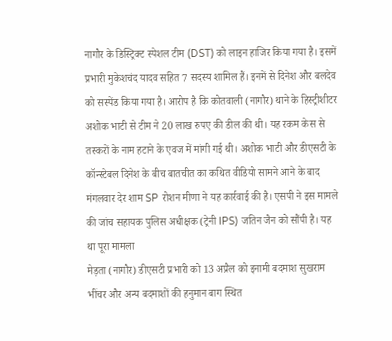नागौर के डिस्ट्रिक्ट स्पेशल टीम (DST) को लाइन हाजिर किया गया है। इसमें प्रभारी मुकेशचंद यादव सहित 7 सदस्य शामिल हैं। इनमें से दिनेश और बलदेव को सस्पेंड किया गया है। आरोप है कि कोतवाली (नागौर) थाने के हिस्ट्रीशीटर अशोक भाटी से टीम ने 20 लाख रुपए की डील की थी। यह रकम केस से तस्करों के नाम हटाने के एवज में मांगी गई थी। अशोक भाटी और डीएसटी के कॉन्स्टेबल दिनेश के बीच बातचीत का कथित वीडियो सामने आने के बाद मंगलवार देर शाम SP रोशन मीणा ने यह कार्रवाई की है। एसपी ने इस मामले की जांच सहायक पुलिस अधीक्षक (ट्रेनी IPS) जतिन जैन को सौंपी है। यह था पूरा मामला
मेड़ता (नागौर) डीएसटी प्रभारी को 13 अप्रैल को इनामी बदमाश सुखराम भींचर और अन्य बदमाशों की हनुमान बाग स्थित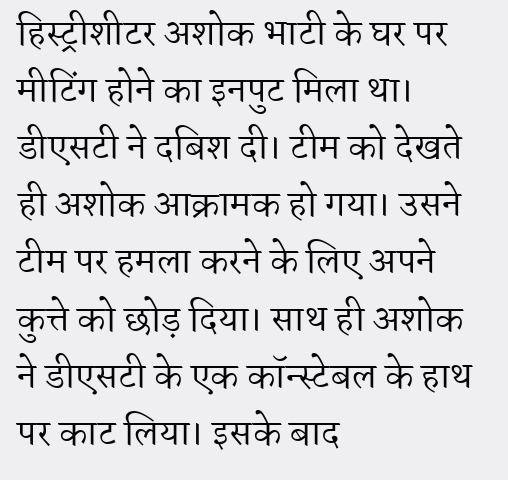हिस्ट्रीशीटर अशोक भाटी के घर पर मीटिंग होने का इनपुट मिला था। डीएसटी ने दबिश दी। टीम को देखते ही अशोक आक्रामक हो गया। उसने टीम पर हमला करने के लिए अपने कुत्ते को छोड़ दिया। साथ ही अशोक ने डीएसटी के एक कॉन्स्टेबल के हाथ पर काट लिया। इसके बाद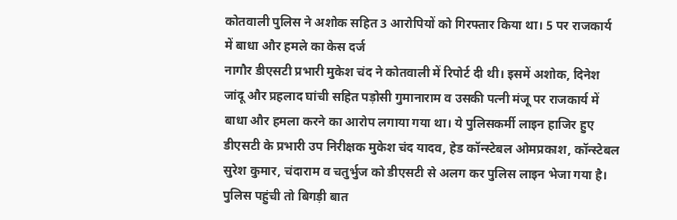कोतवाली पुलिस ने अशोक सहित 3 आरोपियों को गिरफ्तार किया था। 5 पर राजकार्य में बाधा और हमले का केस दर्ज
नागौर डीएसटी प्रभारी मुकेश चंद ने कोतवाली में रिपोर्ट दी थी। इसमें अशोक, दिनेश जांदू और प्रहलाद घांची सहित पड़ोसी गुमानाराम व उसकी पत्नी मंजू पर राजकार्य में बाधा और हमला करने का आरोप लगाया गया था। ये पुलिसकर्मी लाइन हाजिर हुए
डीएसटी के प्रभारी उप निरीक्षक मुकेश चंद यादव, हेड कॉन्स्टेबल ओमप्रकाश, कॉन्स्टेबल सुरेश कुमार, चंदाराम व चतुर्भुज को डीएसटी से अलग कर पुलिस लाइन भेजा गया है। पुलिस पहुंची तो बिगड़ी बात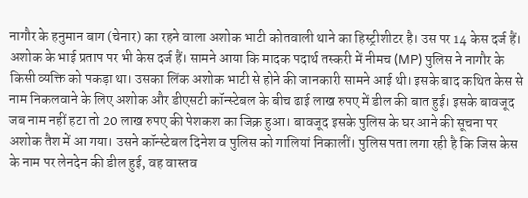नागौर के हनुमान बाग (चेनार) का रहने वाला अशोक भाटी कोतवाली थाने का हिस्ट्रीशीटर है। उस पर 14 केस दर्ज हैं। अशोक के भाई प्रताप पर भी केस दर्ज हैं। सामने आया कि मादक पदार्थ तस्करी में नीमच (MP) पुलिस ने नागौर के किसी व्यक्ति को पकड़ा था। उसका लिंक अशोक भाटी से होने की जानकारी सामने आई थी। इसके बाद कथित केस से नाम निकलवाने के लिए अशोक और डीएसटी कॉन्स्टेबल के बीच ढाई लाख रुपए में डील की बात हुई। इसके बावजूद जब नाम नहीं हटा तो 20 लाख रुपए की पेशकश का जिक्र हुआ। बावजूद इसके पुलिस के घर आने की सूचना पर अशोक तैश में आ गया। उसने कॉन्स्टेबल दिनेश व पुलिस को गालियां निकालीं। पुलिस पता लगा रही है कि जिस केस के नाम पर लेनदेन की डील हुई, वह वास्तव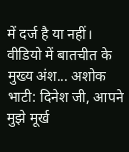में दर्ज है या नहीं। वीडियो में बातचीत के मुख्य अंश... अशोक भाटी: दिनेश जी, आपने मुझे मूर्ख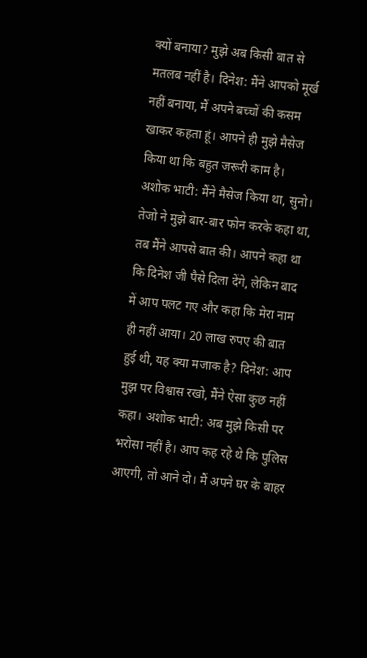क्यों बनाया? मुझे अब किसी बात से मतलब नहीं है। दिनेश: मैंने आपको मूर्ख नहीं बनाया, मैं अपने बच्चों की कसम खाकर कहता हूं। आपने ही मुझे मैसेज किया था कि बहुत जरूरी काम है। अशोक भाटी: मैंने मैसेज किया था, सुनो। तेजो ने मुझे बार-बार फोन करके कहा था, तब मैंने आपसे बात की। आपने कहा था कि दिनेश जी पैसे दिला देंगे, लेकिन बाद में आप पलट गए और कहा कि मेरा नाम ही नहीं आया। 20 लाख रुपए की बात हुई थी, यह क्या मजाक है? दिनेश: आप मुझ पर विश्वास रखो, मैंने ऐसा कुछ नहीं कहा। अशोक भाटी: अब मुझे किसी पर भरोसा नहीं है। आप कह रहे थे कि पुलिस आएगी, तो आने दो। मैं अपने घर के बाहर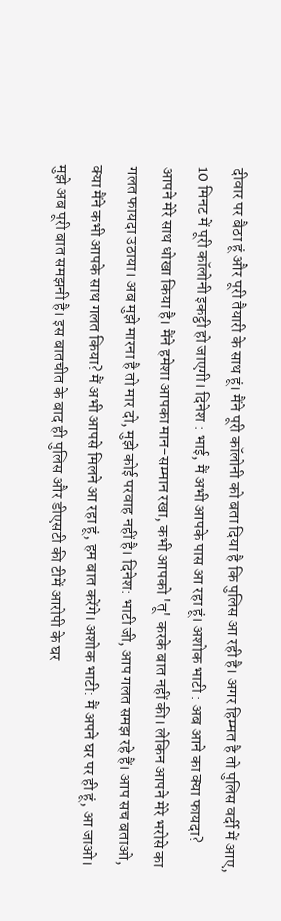दीवार पर बैठा हूं और पूरी तैयारी के साथ हूं। मैंने पूरी कॉलोनी को बता दिया है कि पुलिस आ रही है। अगर हिम्मत है तो पुलिस वर्दी में आए, 10 मिनट में पूरी कॉलोनी इकट्ठी हो जाएगी। दिनेश : भाई, मैं अभी आपके पास आ रहा हूं। अशोक भाटी : अब आने का क्या फायदा? आपने मेरे साथ धोखा किया है। मैंने हमेशा आपका मान-सम्मान रखा, कभी आपको 'तू' करके बात नहीं की। लेकिन आपने मेरे भरोसे का गलत फायदा उठाया। अब मुझे मारना है तो मार दो, मुझे कोई परवाह नहीं है। दिनेश: भाटी जी, आप गलत समझ रहे हैं। आप सच बताओ, क्या मैंने कभी आपके साथ गलत किया? मैं अभी आपसे मिलने आ रहा हूं, हम बात करेंगे। अशोक भाटी: मैं अपने घर पर ही हूं, आ जाओ। मुझे अब पूरी बात समझनी है। इस बातचीत के बाद ही पुलिस और डीएसटी की टीमें आरोपी के घर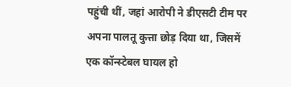पहुंची थीं, जहां आरोपी ने डीएसटी टीम पर अपना पालतू कुत्ता छोड़ दिया था, जिसमें एक कॉन्स्टेबल घायल हो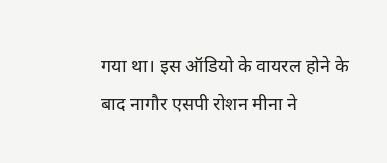गया था। इस ऑडियो के वायरल होने के बाद नागौर एसपी रोशन मीना ने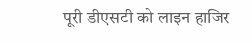पूरी डीएसटी को लाइन हाजिर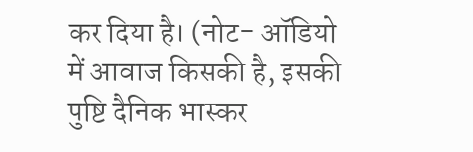कर दिया है। (नोट- ऑडियो में आवाज किसकी है, इसकी पुष्टि दैनिक भास्कर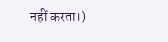नहीं करता।)